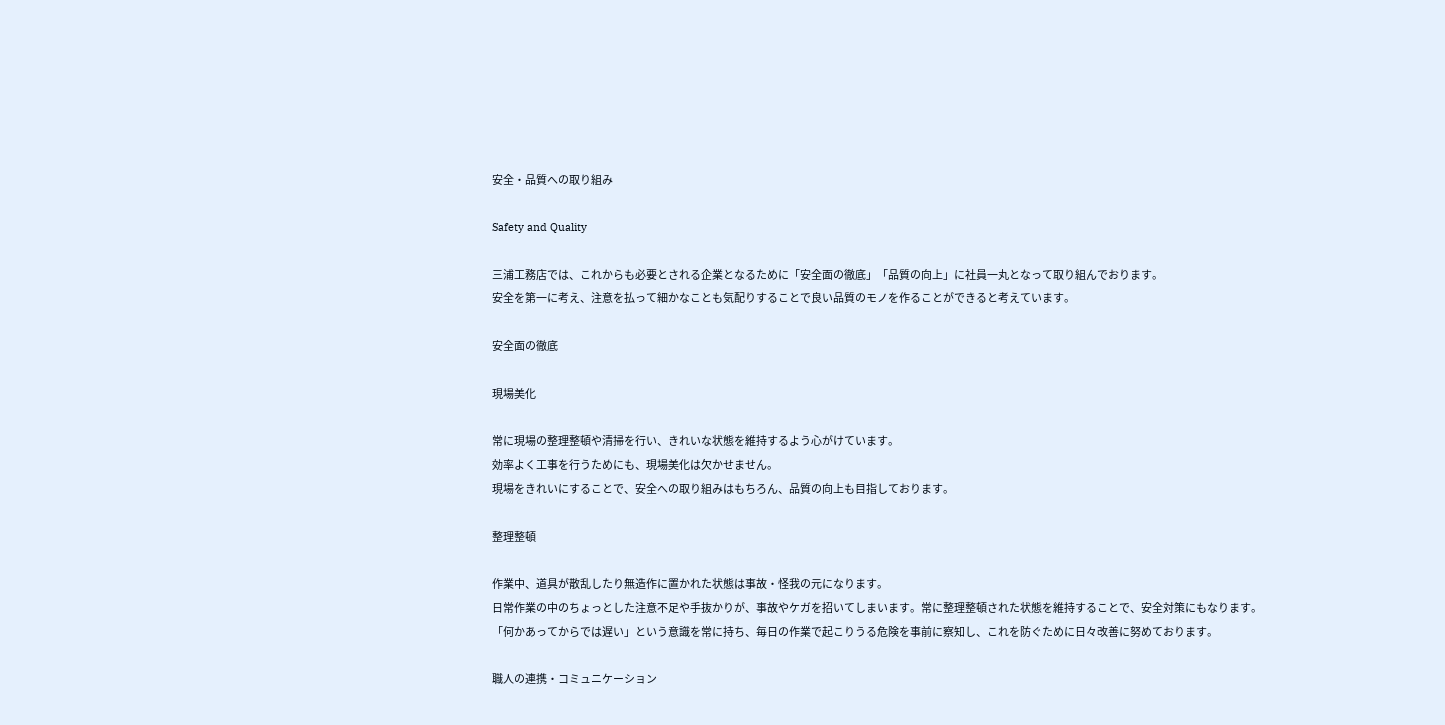安全・品質への取り組み

Safety and Quality

三浦工務店では、これからも必要とされる企業となるために「安全面の徹底」「品質の向上」に社員一丸となって取り組んでおります。
安全を第一に考え、注意を払って細かなことも気配りすることで良い品質のモノを作ることができると考えています。

安全面の徹底

現場美化

常に現場の整理整頓や清掃を行い、きれいな状態を維持するよう心がけています。
効率よく工事を行うためにも、現場美化は欠かせません。
現場をきれいにすることで、安全への取り組みはもちろん、品質の向上も目指しております。

整理整頓

作業中、道具が散乱したり無造作に置かれた状態は事故・怪我の元になります。
日常作業の中のちょっとした注意不足や手抜かりが、事故やケガを招いてしまいます。常に整理整頓された状態を維持することで、安全対策にもなります。
「何かあってからでは遅い」という意識を常に持ち、毎日の作業で起こりうる危険を事前に察知し、これを防ぐために日々改善に努めております。

職人の連携・コミュニケーション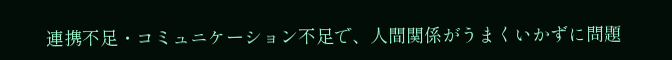連携不足・コミュニケーション不足で、人間関係がうまくいかずに問題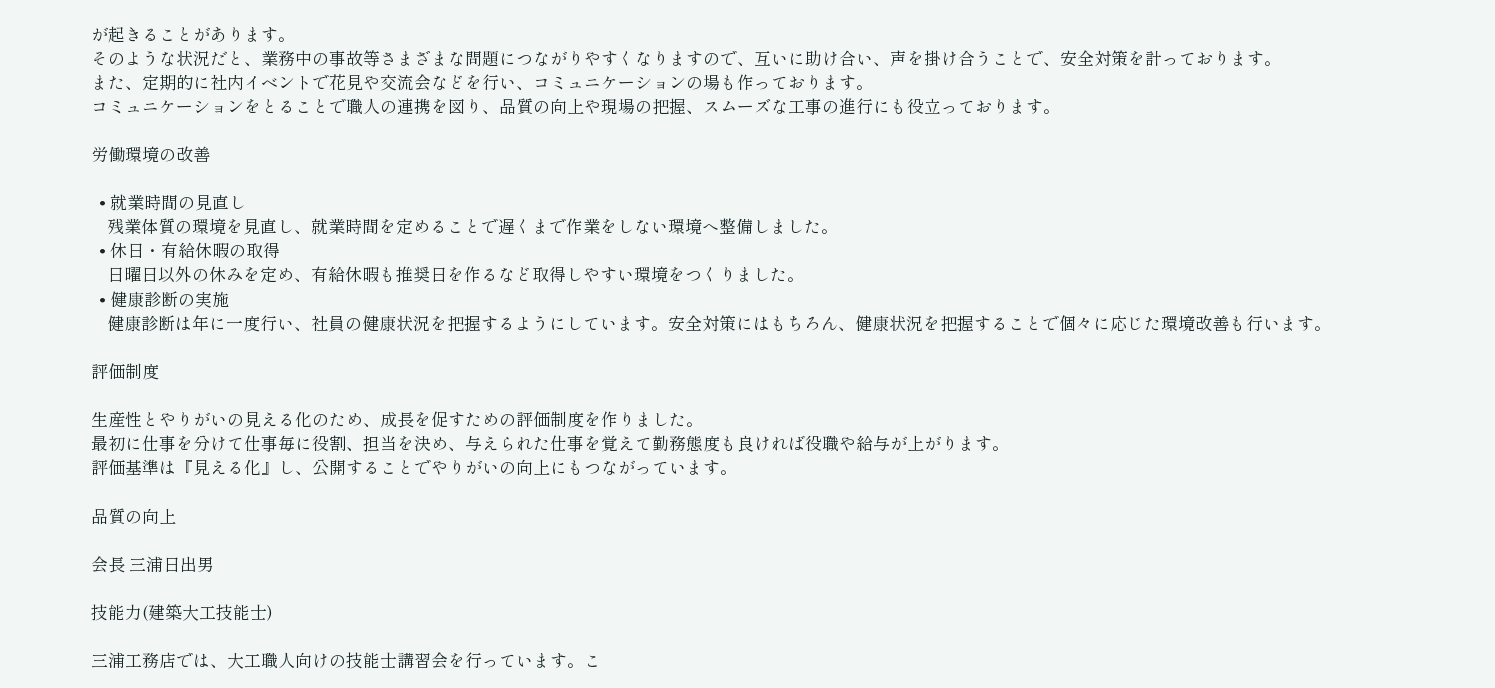が起きることがあります。
そのような状況だと、業務中の事故等さまざまな問題につながりやすくなりますので、互いに助け合い、声を掛け合うことで、安全対策を計っております。
また、定期的に社内イベントで花見や交流会などを行い、コミュニケーションの場も作っております。
コミュニケーションをとることで職人の連携を図り、品質の向上や現場の把握、スムーズな工事の進行にも役立っております。

労働環境の改善

  • 就業時間の見直し
    残業体質の環境を見直し、就業時間を定めることで遅くまで作業をしない環境へ整備しました。
  • 休日・有給休暇の取得
    日曜日以外の休みを定め、有給休暇も推奨日を作るなど取得しやすい環境をつくりました。
  • 健康診断の実施
    健康診断は年に一度行い、社員の健康状況を把握するようにしています。安全対策にはもちろん、健康状況を把握することで個々に応じた環境改善も行います。

評価制度

生産性とやりがいの見える化のため、成長を促すための評価制度を作りました。
最初に仕事を分けて仕事毎に役割、担当を決め、与えられた仕事を覚えて勤務態度も良ければ役職や給与が上がります。
評価基準は『見える化』し、公開することでやりがいの向上にもつながっています。

品質の向上

会長 三浦日出男

技能力(建築大工技能士)

三浦工務店では、大工職人向けの技能士講習会を行っています。こ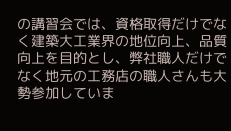の講習会では、資格取得だけでなく建築大工業界の地位向上、品質向上を目的とし、弊社職人だけでなく地元の工務店の職人さんも大勢参加していま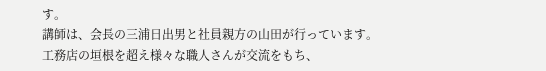す。
講師は、会長の三浦日出男と社員親方の山田が行っています。
工務店の垣根を超え様々な職人さんが交流をもち、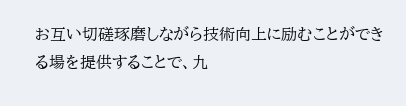お互い切磋琢磨しながら技術向上に励むことができる場を提供することで、九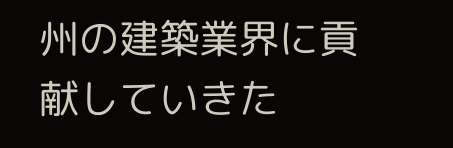州の建築業界に貢献していきた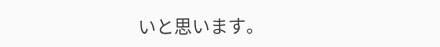いと思います。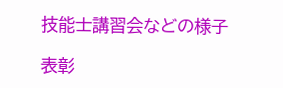技能士講習会などの様子

表彰